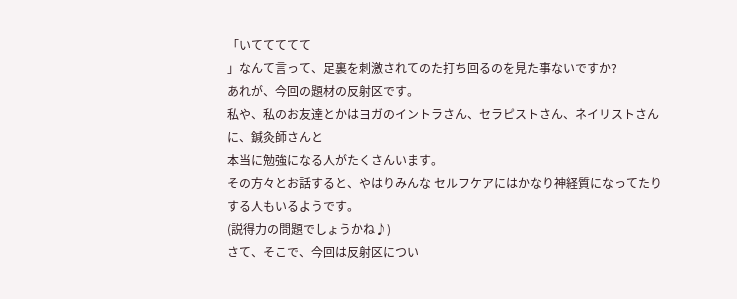「いててててて
」なんて言って、足裏を刺激されてのた打ち回るのを見た事ないですか?
あれが、今回の題材の反射区です。
私や、私のお友達とかはヨガのイントラさん、セラピストさん、ネイリストさんに、鍼灸師さんと
本当に勉強になる人がたくさんいます。
その方々とお話すると、やはりみんな セルフケアにはかなり神経質になってたりする人もいるようです。
(説得力の問題でしょうかね♪)
さて、そこで、今回は反射区につい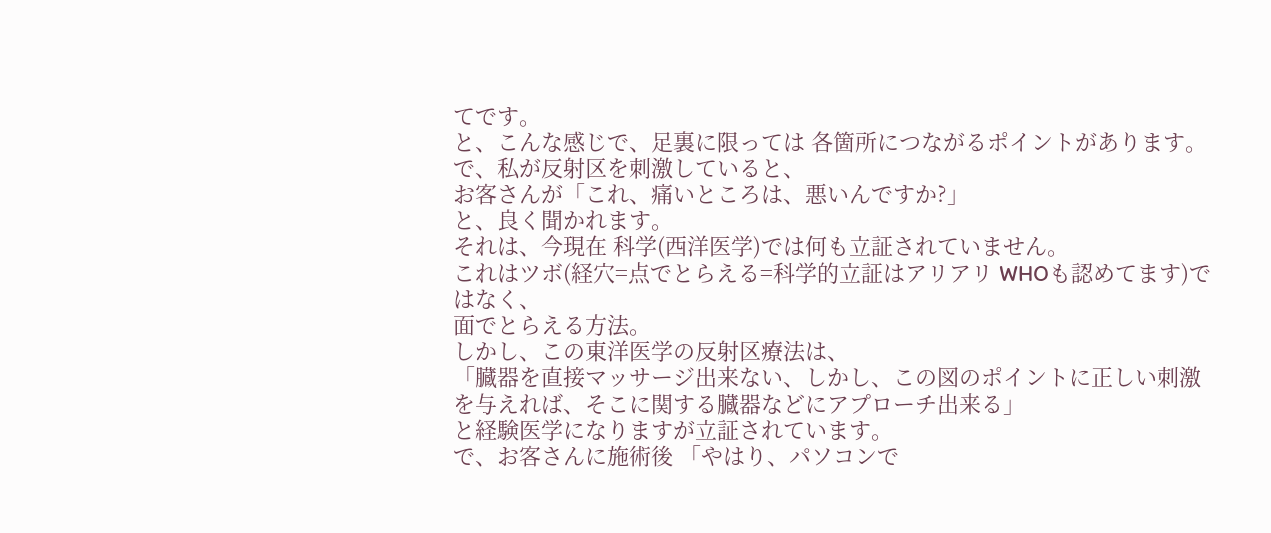てです。
と、こんな感じで、足裏に限っては 各箇所につながるポイントがあります。
で、私が反射区を刺激していると、
お客さんが「これ、痛いところは、悪いんですか?」
と、良く聞かれます。
それは、今現在 科学(西洋医学)では何も立証されていません。
これはツボ(経穴=点でとらえる=科学的立証はアリアリ WHOも認めてます)ではなく、
面でとらえる方法。
しかし、この東洋医学の反射区療法は、
「臓器を直接マッサージ出来ない、しかし、この図のポイントに正しい刺激を与えれば、そこに関する臓器などにアプローチ出来る」
と経験医学になりますが立証されています。
で、お客さんに施術後 「やはり、パソコンで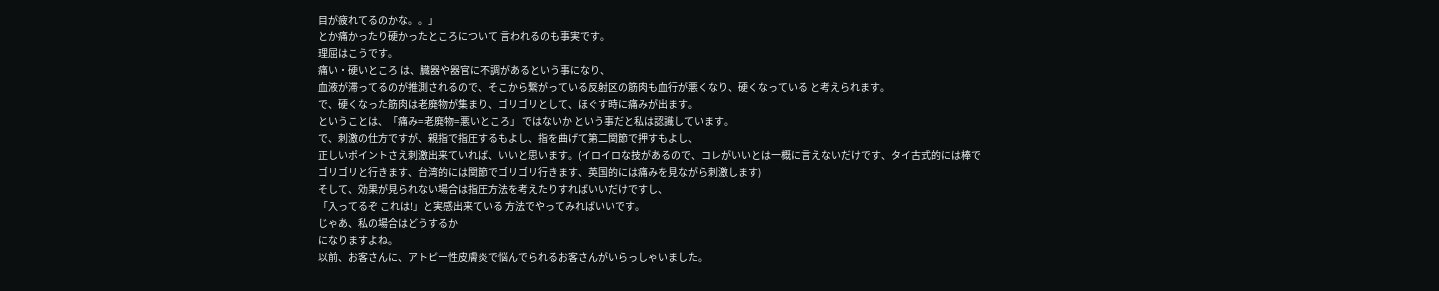目が疲れてるのかな。。」
とか痛かったり硬かったところについて 言われるのも事実です。
理屈はこうです。
痛い・硬いところ は、臓器や器官に不調があるという事になり、
血液が滞ってるのが推測されるので、そこから繋がっている反射区の筋肉も血行が悪くなり、硬くなっている と考えられます。
で、硬くなった筋肉は老廃物が集まり、ゴリゴリとして、ほぐす時に痛みが出ます。
ということは、「痛み=老廃物=悪いところ」 ではないか という事だと私は認識しています。
で、刺激の仕方ですが、親指で指圧するもよし、指を曲げて第二関節で押すもよし、
正しいポイントさえ刺激出来ていれば、いいと思います。(イロイロな技があるので、コレがいいとは一概に言えないだけです、タイ古式的には棒でゴリゴリと行きます、台湾的には関節でゴリゴリ行きます、英国的には痛みを見ながら刺激します)
そして、効果が見られない場合は指圧方法を考えたりすればいいだけですし、
「入ってるぞ これは!」と実感出来ている 方法でやってみればいいです。
じゃあ、私の場合はどうするか
になりますよね。
以前、お客さんに、アトピー性皮膚炎で悩んでられるお客さんがいらっしゃいました。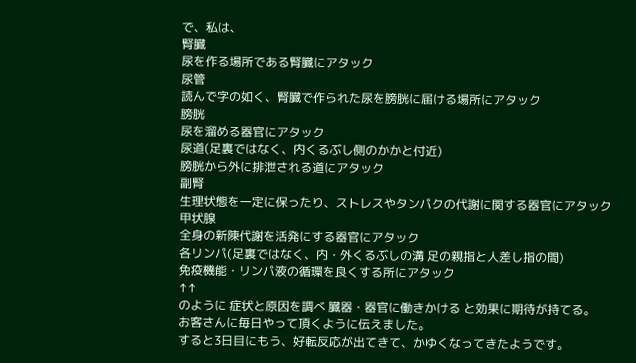で、私は、
腎臓
尿を作る場所である腎臓にアタック
尿管
読んで字の如く、腎臓で作られた尿を膀胱に届ける場所にアタック
膀胱
尿を溜める器官にアタック
尿道(足裏ではなく、内くるぶし側のかかと付近)
膀胱から外に排泄される道にアタック
副腎
生理状態を一定に保ったり、ストレスやタンパクの代謝に関する器官にアタック
甲状腺
全身の新陳代謝を活発にする器官にアタック
各リンパ(足裏ではなく、内・外くるぶしの溝 足の親指と人差し指の間)
免疫機能・リンパ液の循環を良くする所にアタック
↑↑
のように 症状と原因を調べ 臓器・器官に働きかける と効果に期待が持てる。
お客さんに毎日やって頂くように伝えました。
すると3日目にもう、好転反応が出てきて、かゆくなってきたようです。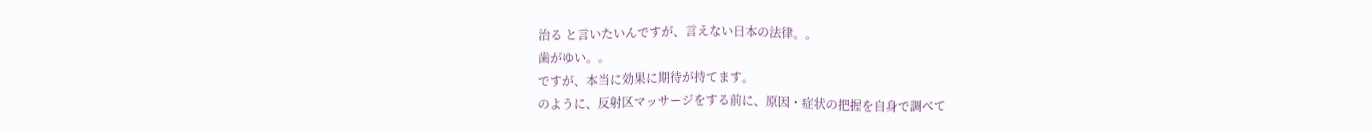治る と言いたいんですが、言えない日本の法律。。
歯がゆい。。
ですが、本当に効果に期待が持てます。
のように、反射区マッサージをする前に、原因・症状の把握を自身で調べて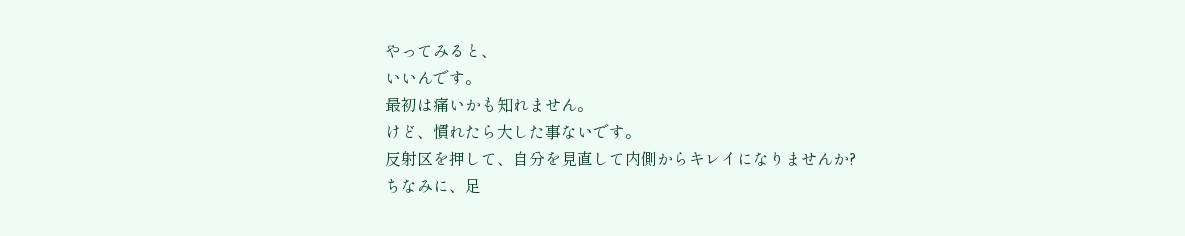やってみると、
いいんです。
最初は痛いかも知れません。
けど、慣れたら大した事ないです。
反射区を押して、自分を見直して内側からキレイになりませんか?
ちなみに、足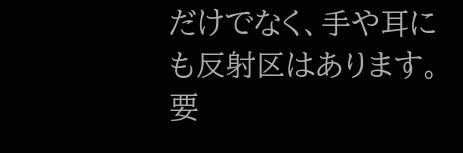だけでなく、手や耳にも反射区はあります。
要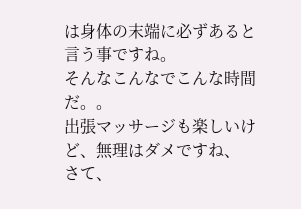は身体の末端に必ずあると言う事ですね。
そんなこんなでこんな時間だ。。
出張マッサージも楽しいけど、無理はダメですね、
さて、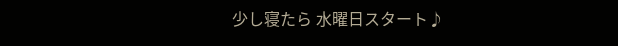少し寝たら 水曜日スタート♪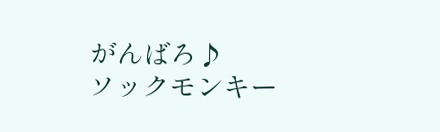がんばろ♪
ソックモンキー